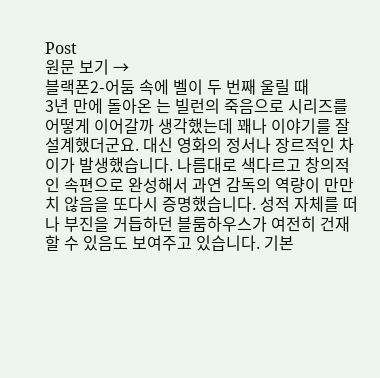Post
원문 보기 →
블랙폰2-어둠 속에 벨이 두 번째 울릴 때
3년 만에 돌아온 는 빌런의 죽음으로 시리즈를 어떻게 이어갈까 생각했는데 꽤나 이야기를 잘 설계했더군요. 대신 영화의 정서나 장르적인 차이가 발생했습니다. 나름대로 색다르고 창의적인 속편으로 완성해서 과연 감독의 역량이 만만치 않음을 또다시 증명했습니다. 성적 자체를 떠나 부진을 거듭하던 블룸하우스가 여전히 건재할 수 있음도 보여주고 있습니다. 기본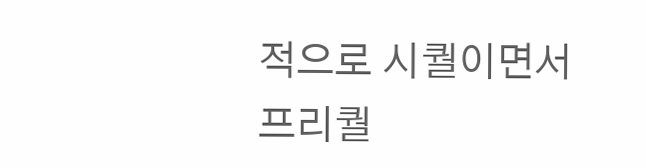적으로 시퀄이면서 프리퀄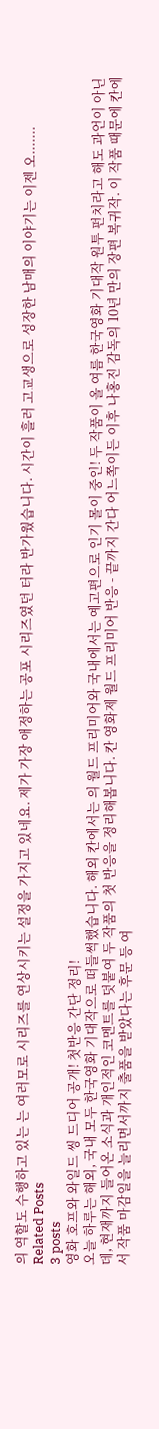의 역할도 수행하고 있는 는 여러모로 시리즈를 연상시키는 설정을 가지고 있네요. 제가 가장 애정하는 공포 시리즈였던 터라 반가웠습니다. 시간이 흘러 고교생으로 성장한 남매의 이야기는 이젠 오.......
Related Posts
3 posts
영화 호프와 와일드 씽 드디어 공개! 첫반응 간단 정리!
오늘 하루는 해외, 국내 모두 한국영화 기대작으로 떠들썩했습니다. 해외 칸에서는 의 월드 프리미어와 국내에서는 예고편으로 인기 몰이 중인! 두 작품이 올 여름 한국영화 기대작 원투 펀치라고 해도 과언이 아닌데, 현재까지 들어온 소식과 개인적인 코멘트를 덧붙여 두 작품의 첫 반응을 정리해봅니다. 칸 영화제 월드 프리미어 반응 - 끝까지 간다 어느쪽이든 이후 나홍진 감독의 10년 만의 장편 복귀작. 이 작품 때문에 칸에서 작품 마감일을 늘리면서까지 출품을 받았다는 후문 등 여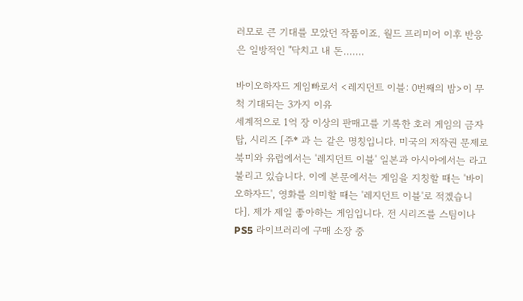러모로 큰 기대를 모았던 작품이죠. 월드 프리미어 이후 반응은 일방적인 "닥치고 내 돈.......

바이오하자드 게임빠로서 <레지던트 이블: 0번째의 밤>이 무척 기대되는 3가지 이유
세계적으로 1억 장 이상의 판매고를 기록한 호러 게임의 금자탑, 시리즈 [주* 과 는 같은 명칭입니다. 미국의 저작권 문제로 북미와 유럽에서는 '레지던트 이블' 일본과 아시아에서는 라고 불리고 있습니다. 이에 본문에서는 게임을 지칭할 때는 '바이오하자드', 영화를 의미할 때는 '레지던트 이블'로 적겠습니다]. 제가 제일 좋아하는 게임입니다. 전 시리즈를 스팀이나 PS5 라이브러리에 구매 소장 중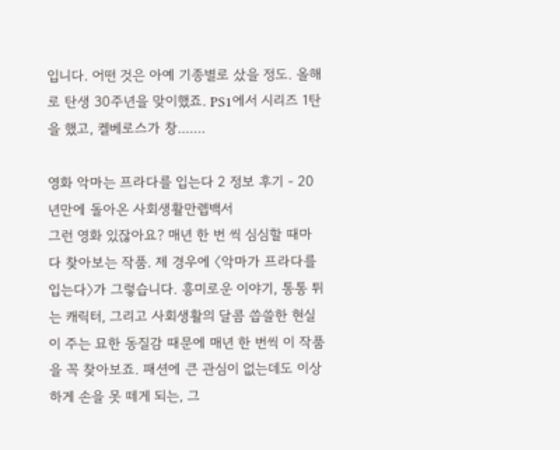입니다. 어떤 것은 아예 기종별로 샀을 정도. 올해로 탄생 30주년을 맞이했죠. PS1에서 시리즈 1탄을 했고, 켈베로스가 창.......

영화 악마는 프라다를 입는다 2 정보 후기 - 20년만에 돌아온 사회생활만렙백서
그런 영화 있잖아요? 매년 한 번 씩 심심할 때마다 찾아보는 작품. 제 경우에 〈악마가 프라다를 입는다〉가 그렇습니다. 흥미로운 이야기, 통통 튀는 캐릭터, 그리고 사회생활의 달콤 씁쓸한 현실이 주는 묘한 동질감 때문에 매년 한 번씩 이 작품을 꼭 찾아보죠. 패션에 큰 관심이 없는데도 이상하게 손을 못 떼게 되는, 그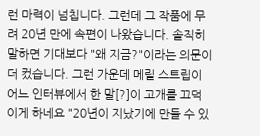런 마력이 넘칩니다. 그런데 그 작품에 무려 20년 만에 속편이 나왔습니다. 솔직히 말하면 기대보다 "왜 지금?"이라는 의문이 더 컸습니다. 그런 가운데 메릴 스트립이 어느 인터뷰에서 한 말[?]이 고개를 끄덕이게 하네요 "20년이 지났기에 만들 수 있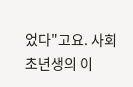었다"고요. 사회 초년생의 이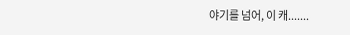야기를 넘어, 이 캐.......